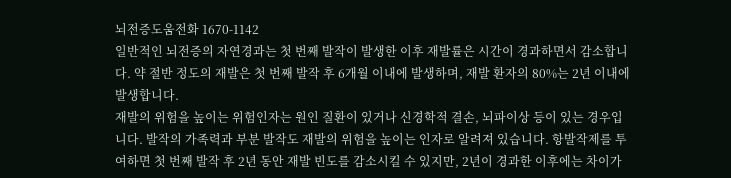뇌전증도움전화 1670-1142
일반적인 뇌전증의 자연경과는 첫 번째 발작이 발생한 이후 재발률은 시간이 경과하면서 감소합니다. 약 절반 정도의 재발은 첫 번째 발작 후 6개월 이내에 발생하며, 재발 환자의 80%는 2년 이내에 발생합니다.
재발의 위험을 높이는 위험인자는 원인 질환이 있거나 신경학적 결손, 뇌파이상 등이 있는 경우입니다. 발작의 가족력과 부분 발작도 재발의 위험을 높이는 인자로 알려져 있습니다. 항발작제를 투여하면 첫 번째 발작 후 2년 동안 재발 빈도를 감소시킬 수 있지만, 2년이 경과한 이후에는 차이가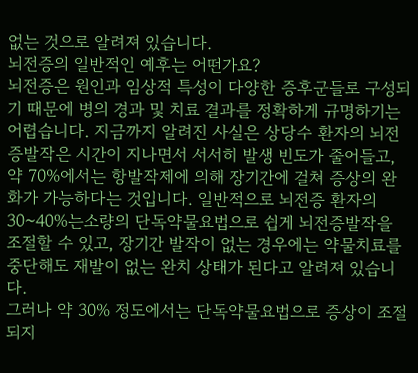없는 것으로 알려져 있습니다.
뇌전증의 일반적인 예후는 어떤가요?
뇌전증은 원인과 임상적 특성이 다양한 증후군들로 구성되기 때문에 병의 경과 및 치료 결과를 정확하게 규명하기는 어렵습니다. 지금까지 알려진 사실은 상당수 환자의 뇌전증발작은 시간이 지나면서 서서히 발생 빈도가 줄어들고, 약 70%에서는 항발작제에 의해 장기간에 걸쳐 증상의 완화가 가능하다는 것입니다. 일반적으로 뇌전증 환자의 30~40%는소량의 단독약물요법으로 쉽게 뇌전증발작을 조절할 수 있고, 장기간 발작이 없는 경우에는 약물치료를 중단해도 재발이 없는 완치 상태가 된다고 알려져 있습니다.
그러나 약 30% 정도에서는 단독약물요법으로 증상이 조절되지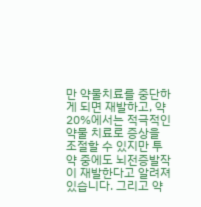만 약물치료를 중단하게 되면 재발하고, 약 20%에서는 적극적인 약물 치료로 증상을 조절할 수 있지만 투약 중에도 뇌전증발작이 재발한다고 알려져 있습니다. 그리고 약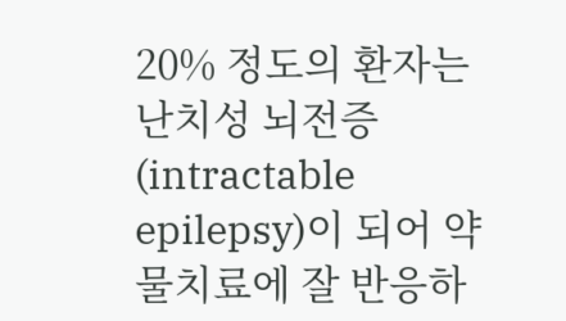20% 정도의 환자는 난치성 뇌전증(intractable epilepsy)이 되어 약물치료에 잘 반응하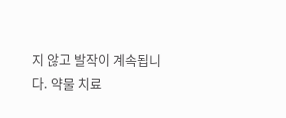지 않고 발작이 계속됩니다. 약물 치료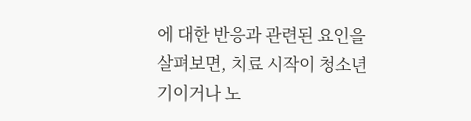에 대한 반응과 관련된 요인을 살펴보면, 치료 시작이 청소년기이거나 노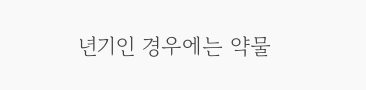년기인 경우에는 약물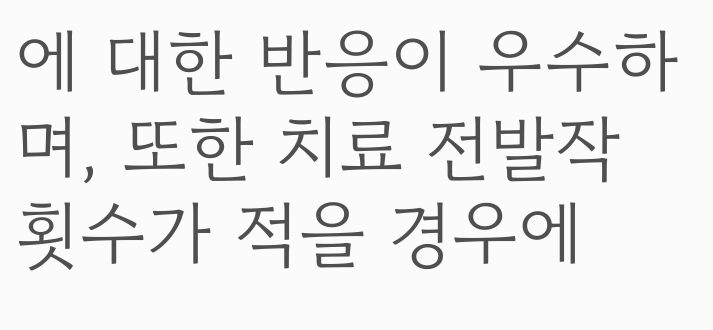에 대한 반응이 우수하며, 또한 치료 전발작 횟수가 적을 경우에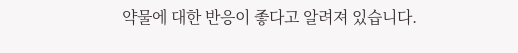약물에 대한 반응이 좋다고 알려져 있습니다.